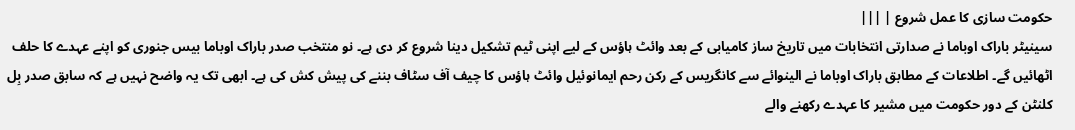حکومت سازی کا عمل شروع | |||
سینیٹر باراک اوباما نے صدارتی انتخابات میں تاریخ ساز کامیابی کے بعد وائٹ ہاؤس کے لیے اپنی ٹیم تشکیل دینا شروع کر دی ہے۔ نو منتخب صدر باراک اوباما بیس جنوری کو اپنے عہدے کا حلف اٹھائیں گے۔ اطلاعات کے مطابق باراک اوباما نے الینوائے سے کانگریس کے رکن رحم ایمانوئیل وائٹ ہاؤس کا چیف آف سٹاف بننے کی پیش کش کی ہے۔ ابھی تک یہ واضح نہیں ہے کہ سابق صدر بِل کلنٹن کے دور حکومت میں مشیر کا عہدے رکھنے والے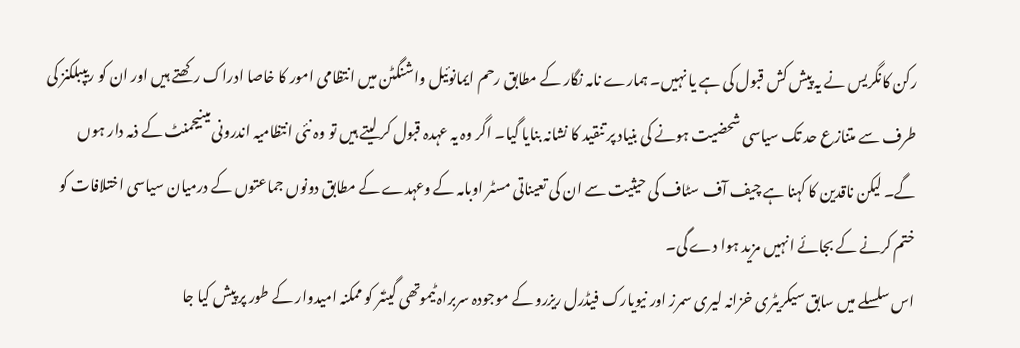رکن کانگریس نے یہ پیش کش قبول کی ہے یا نہیں۔ ہمارے نامہ نگار کے مطابق رحم ایمانوئیل واشنگٹن میں انتظامی امور کا خاصا ادراک رکھتے ہیں اور ان کو ریپبلکنز کی طرف سے متنازع حد تک سیاسی شحضیت ہونے کی بنیاد پر تنقید کا نشانہ بنایا گیا۔ اگر وہ یہ عہدہ قبول کر لیتے ہیں تو وہ نئی انتظامیہ اندرونی مینیجمنٹ کے ذمہ دار ہوں گے۔ لیکن ناقدین کا کہنا ہے چیف آف سٹاف کی حیثیت سے ان کی تعیناتی مسٹر اوبامہ کے وعہدے کے مطابق دونوں جماعتوں کے درمیان سیاسی اختلافات کو ختم کرنے کے بجائے انہیں مزید ہوا دے گی۔
اس سلسلے میں سابق سیکریٹری خزانہ لیری سمرز اور نیویارک فیڈرل ریزرو کے موجودہ سربراہ ٹیموتھی گیٹنر کو ممکنہ امیدوار کے طور پر پیش کیا جا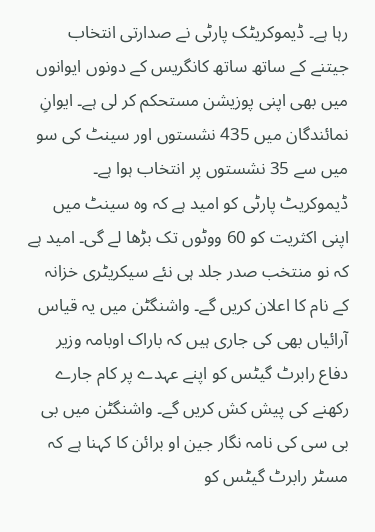رہا ہے۔ ڈیموکریٹک پارٹی نے صدارتی انتخاب جیتنے کے ساتھ ساتھ کانگریس کے دونوں ایوانوں میں بھی اپنی پوزیشن مستحکم کر لی ہے۔ ایوانِ نمائندگان میں 435 نشستوں اور سینٹ کی سو میں سے 35 نشستوں پر انتخاب ہوا ہے۔ ڈیموکریٹ پارٹی کو امید ہے کہ وہ سینٹ میں اپنی اکثریت کو 60 ووٹوں تک بڑھا لے گی۔ امید ہے کہ نو منتخب صدر جلد ہی نئے سیکریٹری خزانہ کے نام کا اعلان کریں گے۔ واشنگٹن میں یہ قیاس آرائیاں بھی کی جاری ہیں کہ باراک اوبامہ وزیر دفاع رابرٹ گیٹس کو اپنے عہدے پر کام جارے رکھنے کی پیش کش کریں گے۔ واشنگٹن میں بی بی سی کی نامہ نگار جین او برائن کا کہنا ہے کہ مسٹر رابرٹ گیٹس کو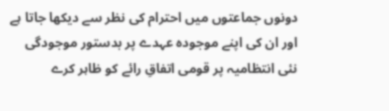دونوں جماعتوں میں احترام کی نظر سے دیکھا جاتا ہے اور ان کی اپنے موجودہ عہدے پر بدستور موجودگی نئی انتظامیہ پر قومی اتفاقِ رائے کو ظاہر کرے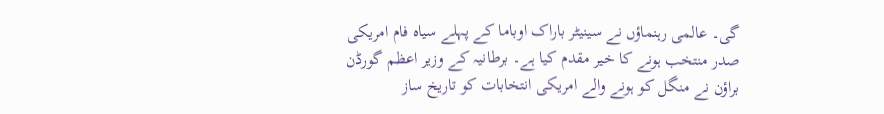گی۔ عالمی رہنماؤں نے سینیٹر باراک اوباما کے پہلے سیاہ فام امریکی صدر منتخب ہونے کا خیر مقدم کیا ہے۔ برطانیہ کے وزیر اعظم گورڈن براؤن نے منگل کو ہونے والے امریکی انتخابات کو تاریخ ساز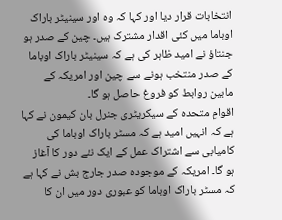انتخابات قرار دیا اور کہا کہ وہ اور سینیٹر باراک اوباما میں کئی اقدار مشترک ہیں۔ چین کے صدر ہو جنتاؤ نے امید ظاہر کی ہے کہ سینیٹر باراک اوباما کے صدر منتخب ہونے سے چین اور امریکہ کے مابین روابط کو فروغ حاصل ہو گا۔
اقوامِ متحدہ کے سیکریٹری جنرل بان کیمون نے کہا ہے کہ انہیں امید ہے کہ مسٹر باراک اوباما کی کامیابی سے اشتراک عمل کے ایک نئے دور کا آغاز ہو گا۔ امریکہ کے موجودہ صدر جارج بش نے کہا ہے کہ مسٹر باراک اوباما کو عبوری دور میں ان کا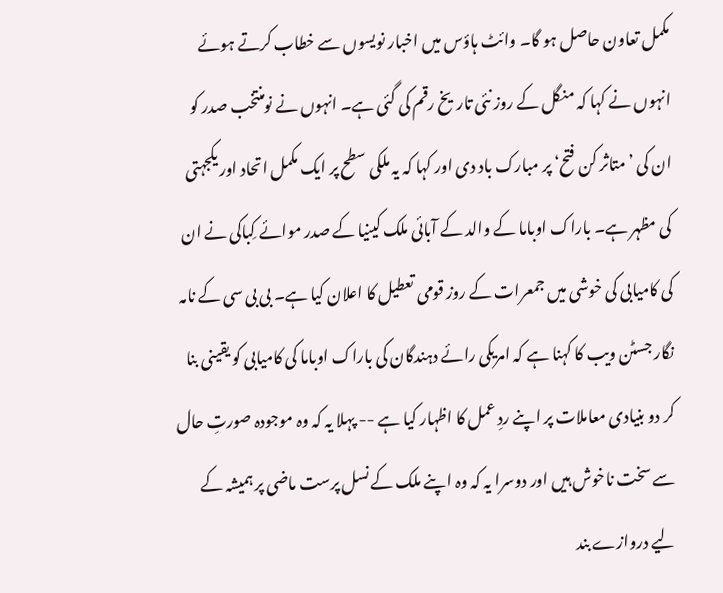مکمل تعاون حاصل ہو گا۔ وائٹ ہاؤس میں اخبار نویسوں سے خطاب کرتے ہوئے انہوں نے کہا کہ منگل کے روز نئی تاریخ رقم کی گئی ہے۔ انہوں نے نومنتخب صدر کو ان کی ’متاثر کن فتح‘ پر مبارک باد دی اور کہا کہ یہ ملکی سطح پر ایک مکمل اتحاد اور یکجہتی کی مظہر ہے۔ باراک اوباما کے والد کے آبائی ملک کینیا کے صدر موائے کِباکی نے ان کی کامیابی کی خوشی میں جمعرات کے روز قومی تعطیل کا اعلان کیا ہے۔ بی بی سی کے نامہ نگار جسٹن ویب کا کہنا ہے کہ امریکی رائے دہندگان کی باراک اوباما کی کامیابی کو یقینی بنا کر دو بنیادی معاملات پر اپنے ردِ عمل کا اظہار کیا ہے -- پہلا یہ کہ وہ موجودہ صورتِ حال سے سخت ناخوش ہیں اور دوسرا یہ کہ وہ اپنے ملک کے نسل پرست ماضی پر ہمیشہ کے لیے دروازے بند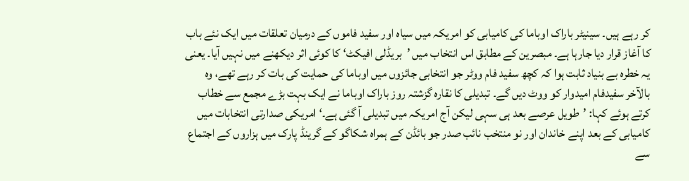کر رہے ہیں۔ سینیٹر باراک اوباما کی کامیابی کو امریکہ میں سیاہ اور سفید فاموں کے درمیان تعلقات میں ایک نئے باب کا آغاز قرار دیا جارہا ہے۔ مبصرین کے مطابق اس انتخاب میں ’بریڈلی افیکٹ‘ کا کوئی اثر دیکھنے میں نہیں آیا۔ یعنی یہ خطرہ بے بنیاد ثابت ہوا کہ کچھ سفید فام ووٹر جو انتخابی جائزوں میں اوباما کی حمایت کی بات کر رہے تھے، وہ بالآخر سفیدفام امیدوار کو ووٹ دیں گے۔ تبدیلی کا نقارہ گزشتہ روز باراک اوباما نے ایک بہت بڑے مجمع سے خطاب کرتے ہوئے کہا: ’طویل عرصے بعد ہی سہی لیکن آج امریکہ میں تبدیلی آ گئی ہے۔‘ امریکی صدارتی انتخابات میں کامیابی کے بعد اپنے خاندان اور نو منتخب نائب صدر جو بائڈن کے ہمراہ شکاگو کے گرینڈ پارک میں ہزاروں کے اجتماع سے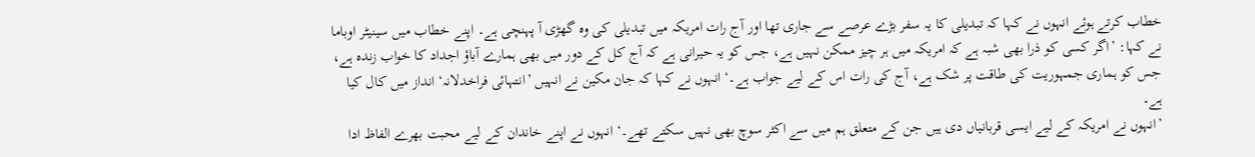خطاب کرتے ہوئے انہوں نے کہا کہ تبدیلی کا یہ سفر بڑے عرصے سے جاری تھا اور آج رات امریکہ میں تبدیلی کی وہ گھڑی آ پہنچی ہے۔ اپنے خطاب میں سینیٹر اوباما نے کہا: ’اگر کسی کو ذرا بھی شبہ ہے کہ امریکہ میں ہر چیز ممکن نہیں ہے، جس کو یہ حیرانی ہے کہ آج کل کے دور میں بھی ہمارے آباؤ اجداد کا خواب زندہ ہے، جس کو ہماری جمہوریت کی طاقت پر شک ہے، آج کی رات اس کے لیے جواب ہے۔‘ انہوں نے کہا کہ جان مکین نے انہیں ’انتہائی فراخدلانہ‘ انداز میں کال کیا ہے۔
’انہوں نے امریکہ کے لیے ایسی قربانیاں دی ہیں جن کے متعلق ہم میں سے اکثر سوچ بھی نہیں سکتے تھے۔‘ انہوں نے اپنے خاندان کے لیے محبت بھرے الفاظ ادا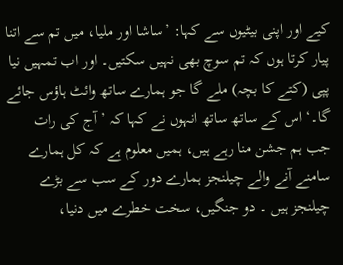کیے اور اپنی بیٹیوں سے کہا: ’ساشا اور ملیا، میں تم سے اتنا پیار کرتا ہوں کہ تم سوچ بھی نہیں سکتیں۔ اور اب تمہیں نیا پپی (کتے کا بچہ) ملے گا جو ہمارے ساتھ وائٹ ہاؤس جائے گا۔‘ اس کے ساتھ ساتھ انہوں نے کہا کہ ’آج کی رات جب ہم جشن منا رہے ہیں، ہمیں معلوم ہے کہ کل ہمارے سامنے آنے والے چیلنجز ہمارے دور کے سب سے بڑے چیلنجز ہیں ۔ دو جنگیں، سخت خطرے میں دنیا،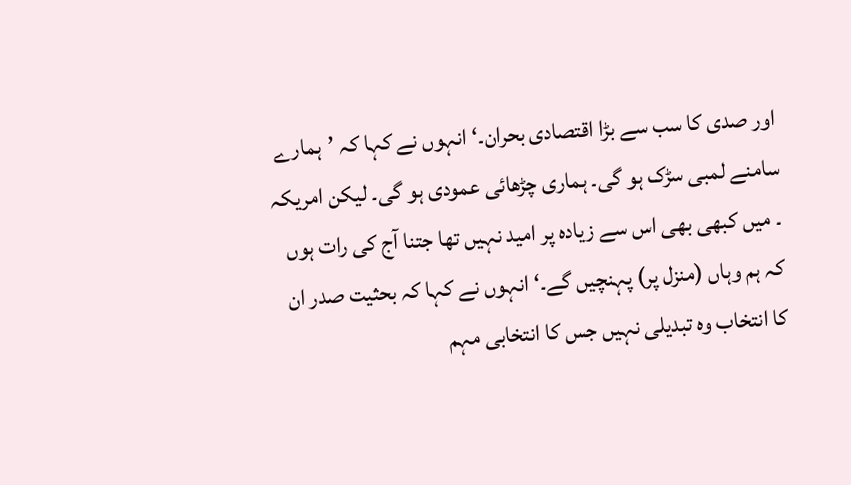اور صدی کا سب سے بڑا اقتصادی بحران۔‘ انہوں نے کہا کہ ’ہمارے سامنے لمبی سڑک ہو گی۔ ہماری چڑھائی عمودی ہو گی۔ لیکن امریکہ ۔ میں کبھی بھی اس سے زیادہ پر امید نہیں تھا جتنا آج کی رات ہوں کہ ہم وہاں (منزل پر) پہنچیں گے۔‘ انہوں نے کہا کہ بحثیت صدر ان کا انتخاب وہ تبدیلی نہیں جس کا انتخابی مہم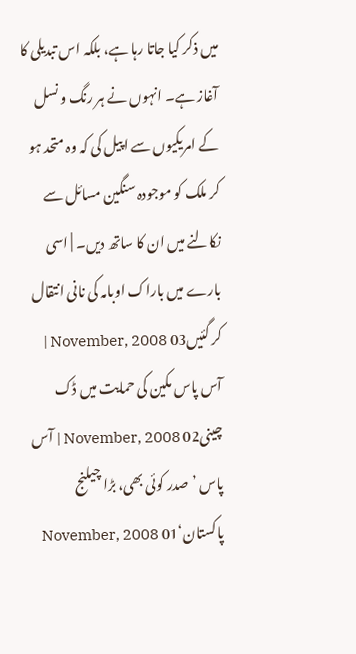میں ذکر کیا جاتا رہا ہے، بلکہ اس تبدیلی کا آغاز ہے۔ انہوں نے ہر رنگ و نسل کے امریکیوں سے اپیل کی کہ وہ متحد ہو کر ملک کو موجودہ سنگین مسائل سے نکالنے میں ان کا ساتھ دیں۔ | اسی بارے میں باراک اوبامہ کی نانی انتقال کر گئیں03 November, 2008 | آس پاس مکین کی حمایت میں ڈک چینی02 November, 2008 | آس پاس ’صدر کوئی بھی، بڑا چیلنج پاکستان‘01 November, 2008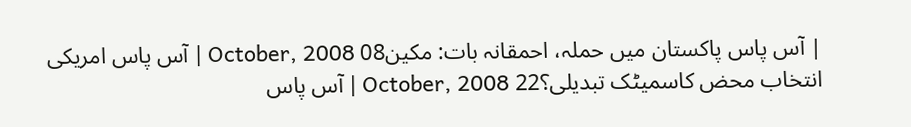| آس پاس پاکستان میں حملہ، احمقانہ بات: مکین08 October, 2008 | آس پاس امریکی انتخاب محض کاسمیٹک تبدیلی؟22 October, 2008 | آس پاس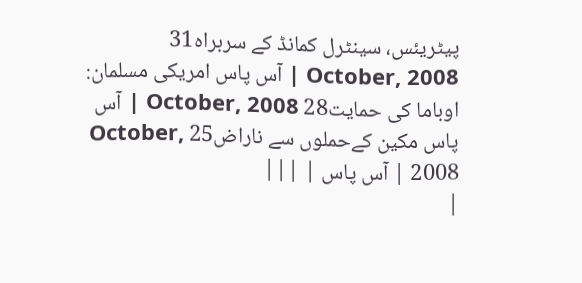پیٹریئس، سینٹرل کمانڈ کے سربراہ31 October, 2008 | آس پاس امریکی مسلمان: اوباما کی حمایت28 October, 2008 | آس پاس مکین کےحملوں سے ناراض25 October, 2008 | آس پاس | |||
|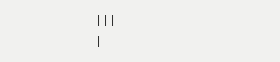|||
|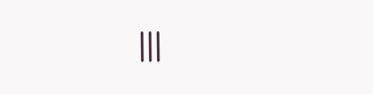|||